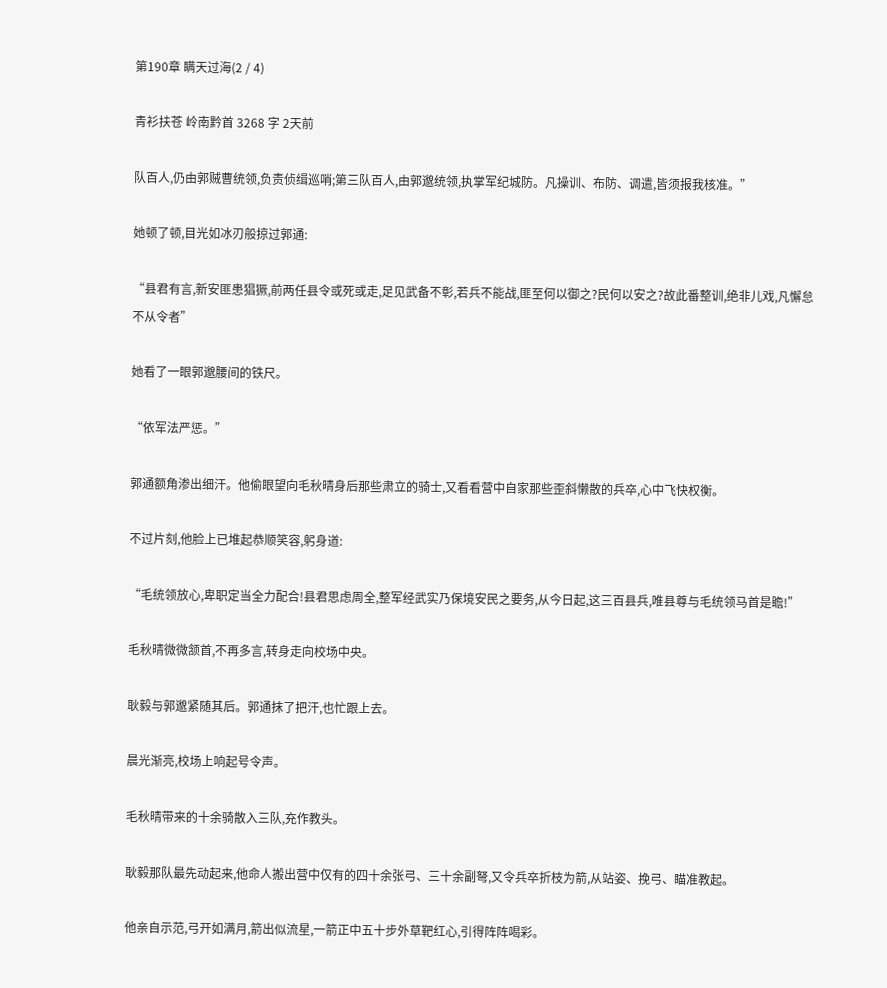第190章 瞒天过海(2 / 4)

青衫扶苍 岭南黔首 3268 字 2天前

队百人,仍由郭贼曹统领,负责侦缉巡哨;第三队百人,由郭邈统领,执掌军纪城防。凡操训、布防、调遣,皆须报我核准。”

她顿了顿,目光如冰刃般掠过郭通:

“县君有言,新安匪患猖獗,前两任县令或死或走,足见武备不彰,若兵不能战,匪至何以御之?民何以安之?故此番整训,绝非儿戏,凡懈怠不从令者”

她看了一眼郭邈腰间的铁尺。

“依军法严惩。”

郭通额角渗出细汗。他偷眼望向毛秋晴身后那些肃立的骑士,又看看营中自家那些歪斜懒散的兵卒,心中飞快权衡。

不过片刻,他脸上已堆起恭顺笑容,躬身道:

“毛统领放心,卑职定当全力配合!县君思虑周全,整军经武实乃保境安民之要务,从今日起,这三百县兵,唯县尊与毛统领马首是瞻!”

毛秋晴微微颔首,不再多言,转身走向校场中央。

耿毅与郭邈紧随其后。郭通抹了把汗,也忙跟上去。

晨光渐亮,校场上响起号令声。

毛秋晴带来的十余骑散入三队,充作教头。

耿毅那队最先动起来,他命人搬出营中仅有的四十余张弓、三十余副弩,又令兵卒折枝为箭,从站姿、挽弓、瞄准教起。

他亲自示范,弓开如满月,箭出似流星,一箭正中五十步外草靶红心,引得阵阵喝彩。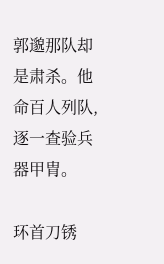郭邈那队却是肃杀。他命百人列队,逐一查验兵器甲胄。

环首刀锈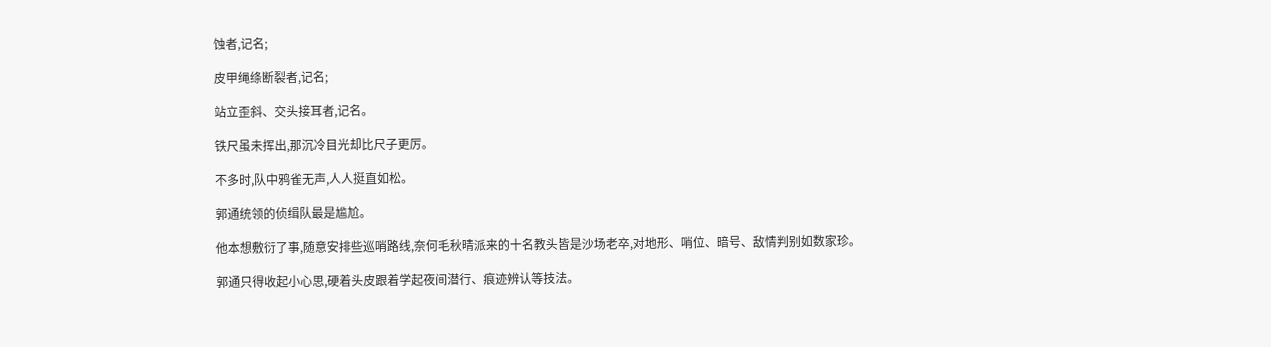蚀者,记名;

皮甲绳绦断裂者,记名;

站立歪斜、交头接耳者,记名。

铁尺虽未挥出,那沉冷目光却比尺子更厉。

不多时,队中鸦雀无声,人人挺直如松。

郭通统领的侦缉队最是尴尬。

他本想敷衍了事,随意安排些巡哨路线,奈何毛秋晴派来的十名教头皆是沙场老卒,对地形、哨位、暗号、敌情判别如数家珍。

郭通只得收起小心思,硬着头皮跟着学起夜间潜行、痕迹辨认等技法。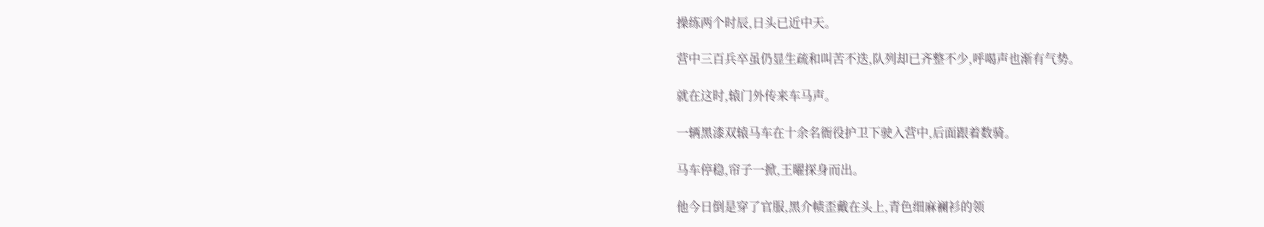操练两个时辰,日头已近中天。

营中三百兵卒虽仍显生疏和叫苦不迭,队列却已齐整不少,呼喝声也渐有气势。

就在这时,辕门外传来车马声。

一辆黑漆双辕马车在十余名衙役护卫下驶入营中,后面跟着数骑。

马车停稳,帘子一掀,王曜探身而出。

他今日倒是穿了官服,黑介帻歪戴在头上,青色细麻襕衫的领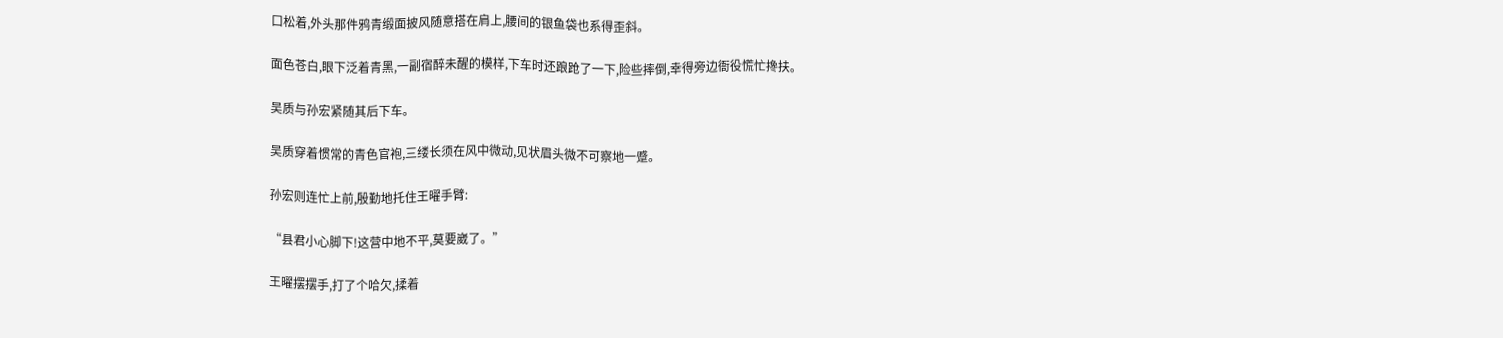口松着,外头那件鸦青缎面披风随意搭在肩上,腰间的银鱼袋也系得歪斜。

面色苍白,眼下泛着青黑,一副宿醉未醒的模样,下车时还踉跄了一下,险些摔倒,幸得旁边衙役慌忙搀扶。

吴质与孙宏紧随其后下车。

吴质穿着惯常的青色官袍,三缕长须在风中微动,见状眉头微不可察地一蹙。

孙宏则连忙上前,殷勤地托住王曜手臂:

“县君小心脚下!这营中地不平,莫要崴了。”

王曜摆摆手,打了个哈欠,揉着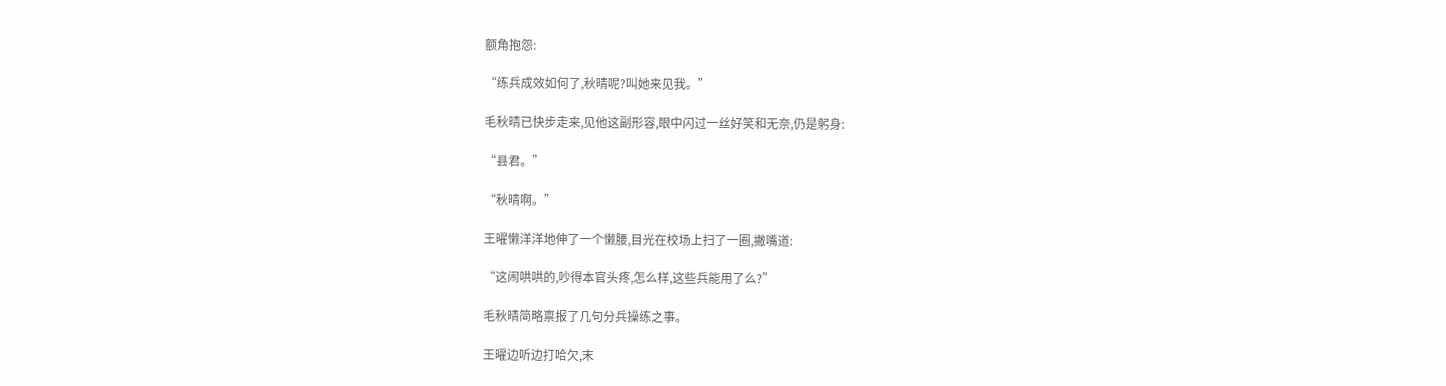额角抱怨:

“练兵成效如何了,秋晴呢?叫她来见我。”

毛秋晴已快步走来,见他这副形容,眼中闪过一丝好笑和无奈,仍是躬身:

“县君。”

“秋晴啊。”

王曜懒洋洋地伸了一个懒腰,目光在校场上扫了一圈,撇嘴道:

“这闹哄哄的,吵得本官头疼,怎么样,这些兵能用了么?”

毛秋晴简略禀报了几句分兵操练之事。

王曜边听边打哈欠,末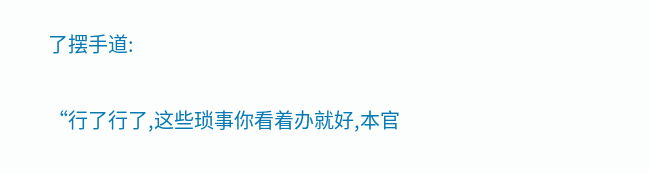了摆手道:

“行了行了,这些琐事你看着办就好,本官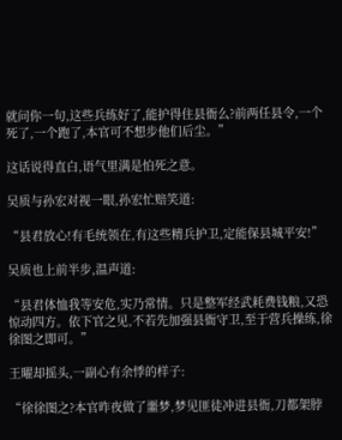就问你一句,这些兵练好了,能护得住县衙么?前两任县令,一个死了,一个跑了,本官可不想步他们后尘。”

这话说得直白,语气里满是怕死之意。

吴质与孙宏对视一眼,孙宏忙赔笑道:

“县君放心!有毛统领在,有这些精兵护卫,定能保县城平安!”

吴质也上前半步,温声道:

“县君体恤我等安危,实乃常情。只是整军经武耗费钱粮,又恐惊动四方。依下官之见,不若先加强县衙守卫,至于营兵操练,徐徐图之即可。”

王曜却摇头,一副心有余悸的样子:

“徐徐图之?本官昨夜做了噩梦,梦见匪徒冲进县衙,刀都架脖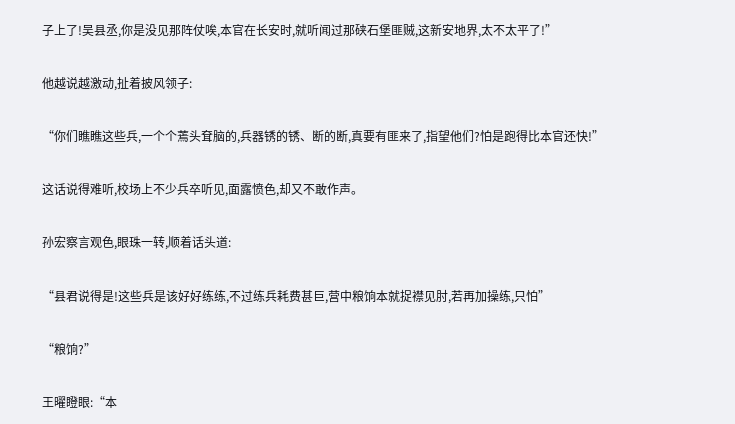子上了!吴县丞,你是没见那阵仗唉,本官在长安时,就听闻过那硖石堡匪贼,这新安地界,太不太平了!”

他越说越激动,扯着披风领子:

“你们瞧瞧这些兵,一个个蔫头耷脑的,兵器锈的锈、断的断,真要有匪来了,指望他们?怕是跑得比本官还快!”

这话说得难听,校场上不少兵卒听见,面露愤色,却又不敢作声。

孙宏察言观色,眼珠一转,顺着话头道:

“县君说得是!这些兵是该好好练练,不过练兵耗费甚巨,营中粮饷本就捉襟见肘,若再加操练,只怕”

“粮饷?”

王曜瞪眼:“本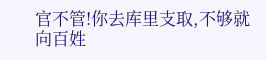官不管!你去库里支取,不够就向百姓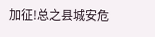加征!总之县城安危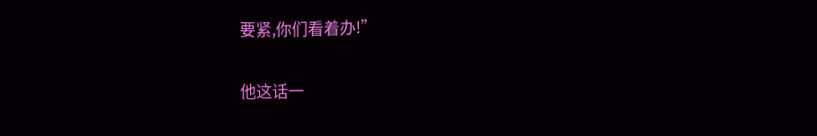要紧,你们看着办!”

他这话一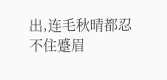出,连毛秋晴都忍不住蹙眉